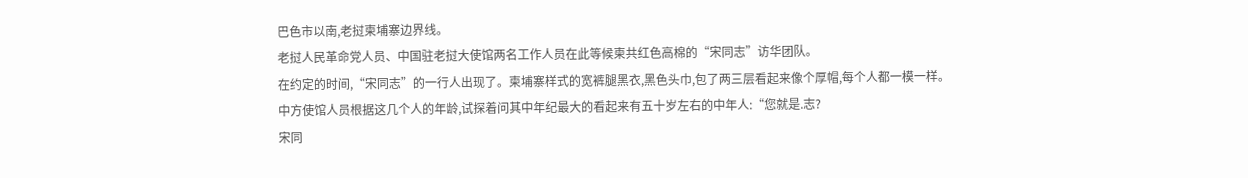巴色市以南,老挝柬埔寨边界线。
老挝人民革命党人员、中国驻老挝大使馆两名工作人员在此等候柬共红色高棉的“宋同志”访华团队。
在约定的时间,“宋同志”的一行人出现了。柬埔寨样式的宽裤腿黑衣,黑色头巾,包了两三层看起来像个厚帽,每个人都一模一样。
中方使馆人员根据这几个人的年龄,试探着问其中年纪最大的看起来有五十岁左右的中年人:“您就是.志?
宋同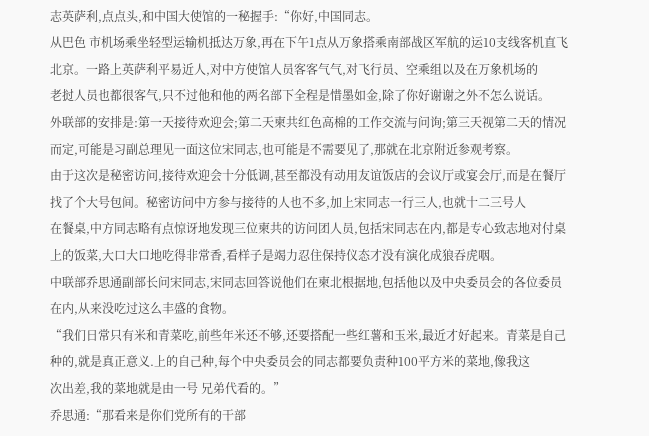志英萨利,点点头,和中国大使馆的一秘握手:“你好,中国同志。
从巴色 市机场乘坐轻型运输机抵达万象,再在下午1点从万象搭乘南部战区军航的运10支线客机直飞北京。一路上英萨利平易近人,对中方使馆人员客客气气,对飞行员、空乘组以及在万象机场的
老挝人员也都很客气,只不过他和他的两名部下全程是惜墨如金,除了你好谢谢之外不怎么说话。
外联部的安排是:第一天接待欢迎会;第二天柬共红色高棉的工作交流与问询;第三天视第二天的情况而定,可能是习副总理见一面这位宋同志,也可能是不需要见了,那就在北京附近参观考察。
由于这次是秘密访问,接待欢迎会十分低调,甚至都没有动用友谊饭店的会议厅或宴会厅,而是在餐厅找了个大号包间。秘密访问中方参与接待的人也不多,加上宋同志一行三人,也就十二三号人
在餐桌,中方同志略有点惊讶地发现三位柬共的访问团人员,包括宋同志在内,都是专心致志地对付桌上的饭菜,大口大口地吃得非常香,看样子是竭力忍住保持仪态才没有演化成狼吞虎咽。
中联部乔思通副部长问宋同志,宋同志回答说他们在柬北根据地,包括他以及中央委员会的各位委员在内,从来没吃过这么丰盛的食物。
“我们日常只有米和青菜吃,前些年米还不够,还要搭配一些红薯和玉米,最近才好起来。青菜是自己种的,就是真正意义.上的自己种,每个中央委员会的同志都要负责种100平方米的菜地,像我这
次出差,我的菜地就是由一号 兄弟代看的。”
乔思通:“那看来是你们党所有的干部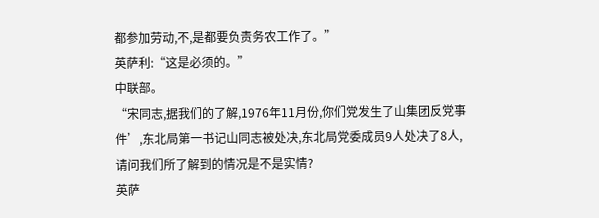都参加劳动,不,是都要负责务农工作了。”
英萨利:“这是必须的。”
中联部。
“宋同志,据我们的了解,1976年11月份,你们党发生了山集团反党事件’,东北局第一书记山同志被处决,东北局党委成员9人处决了8人,请问我们所了解到的情况是不是实情?
英萨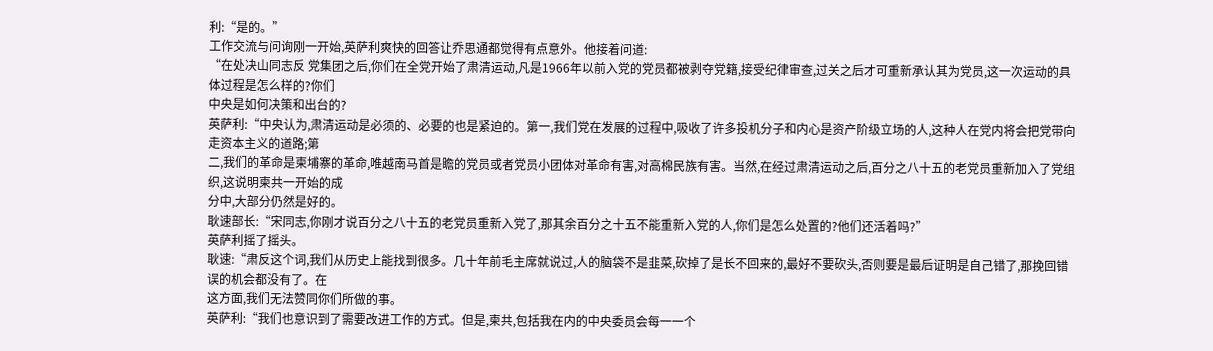利:“是的。”
工作交流与问询刚一开始,英萨利爽快的回答让乔思通都觉得有点意外。他接着问道:
“在处决山同志反 党集团之后,你们在全党开始了肃清运动,凡是1966年以前入党的党员都被剥夺党籍,接受纪律审查,过关之后才可重新承认其为党员,这一次运动的具体过程是怎么样的?你们
中央是如何决策和出台的?
英萨利:“中央认为,肃清运动是必须的、必要的也是紧迫的。第一,我们党在发展的过程中,吸收了许多投机分子和内心是资产阶级立场的人,这种人在党内将会把党带向走资本主义的道路;第
二,我们的革命是柬埔寨的革命,唯越南马首是瞻的党员或者党员小团体对革命有害,对高棉民族有害。当然,在经过肃清运动之后,百分之八十五的老党员重新加入了党组织,这说明柬共一开始的成
分中,大部分仍然是好的。
耿速部长:“宋同志,你刚才说百分之八十五的老党员重新入党了,那其余百分之十五不能重新入党的人,你们是怎么处置的?他们还活着吗?”
英萨利摇了摇头。
耿速:“肃反这个词,我们从历史上能找到很多。几十年前毛主席就说过,人的脑袋不是韭菜,砍掉了是长不回来的,最好不要砍头,否则要是最后证明是自己错了,那挽回错误的机会都没有了。在
这方面,我们无法赞同你们所做的事。
英萨利:“我们也意识到了需要改进工作的方式。但是,柬共,包括我在内的中央委员会每一一个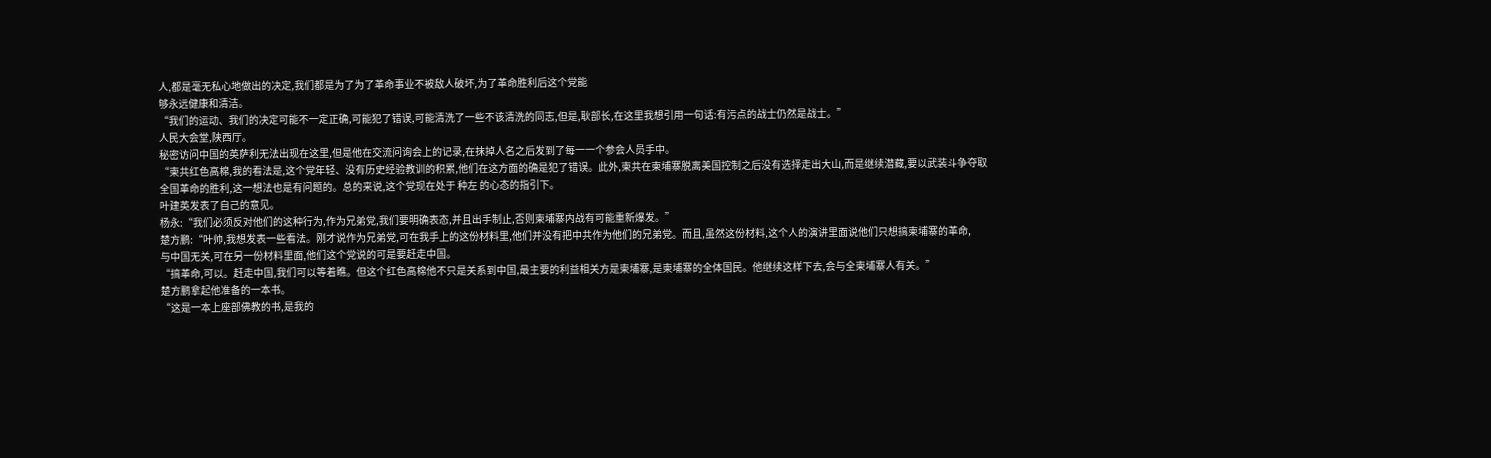人,都是毫无私心地做出的决定,我们都是为了为了革命事业不被敌人破坏,为了革命胜利后这个党能
够永远健康和清洁。
“我们的运动、我们的决定可能不一定正确,可能犯了错误,可能清洗了一些不该清洗的同志,但是,耿部长,在这里我想引用一句话:有污点的战士仍然是战士。”
人民大会堂,陕西厅。
秘密访问中国的英萨利无法出现在这里,但是他在交流问询会上的记录,在抹掉人名之后发到了每一一个参会人员手中。
“柬共红色高棉,我的看法是,这个党年轻、没有历史经验教训的积累,他们在这方面的确是犯了错误。此外,柬共在柬埔寨脱离美国控制之后没有选择走出大山,而是继续潜藏,要以武装斗争夺取
全国革命的胜利,这一想法也是有问题的。总的来说,这个党现在处于 种左 的心态的指引下。
叶建英发表了自己的意见。
杨永:“我们必须反对他们的这种行为,作为兄弟党,我们要明确表态,并且出手制止,否则柬埔寨内战有可能重新爆发。”
楚方鹏:“叶帅,我想发表一些看法。刚才说作为兄弟党,可在我手上的这份材料里,他们并没有把中共作为他们的兄弟党。而且,虽然这份材料,这个人的演讲里面说他们只想搞柬埔寨的革命,
与中国无关,可在另一份材料里面,他们这个党说的可是要赶走中国。
“搞革命,可以。赶走中国,我们可以等着瞧。但这个红色高棉他不只是关系到中国,最主要的利益相关方是柬埔寨,是柬埔寨的全体国民。他继续这样下去,会与全柬埔寨人有关。”
楚方鹏拿起他准备的一本书。
“这是一本上座部佛教的书,是我的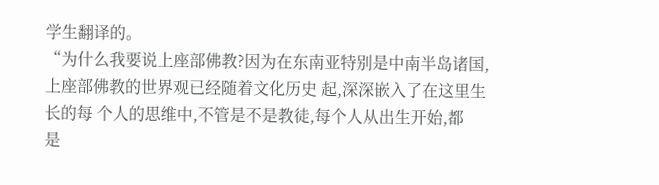学生翻译的。
“为什么我要说上座部佛教?因为在东南亚特别是中南半岛诸国,上座部佛教的世界观已经随着文化历史 起,深深嵌入了在这里生长的每 个人的思维中,不管是不是教徒,每个人从出生开始,都
是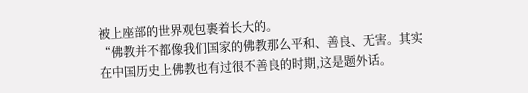被上座部的世界观包裹着长大的。
“佛教并不都像我们国家的佛教那么平和、善良、无害。其实在中国历史上佛教也有过很不善良的时期,这是题外话。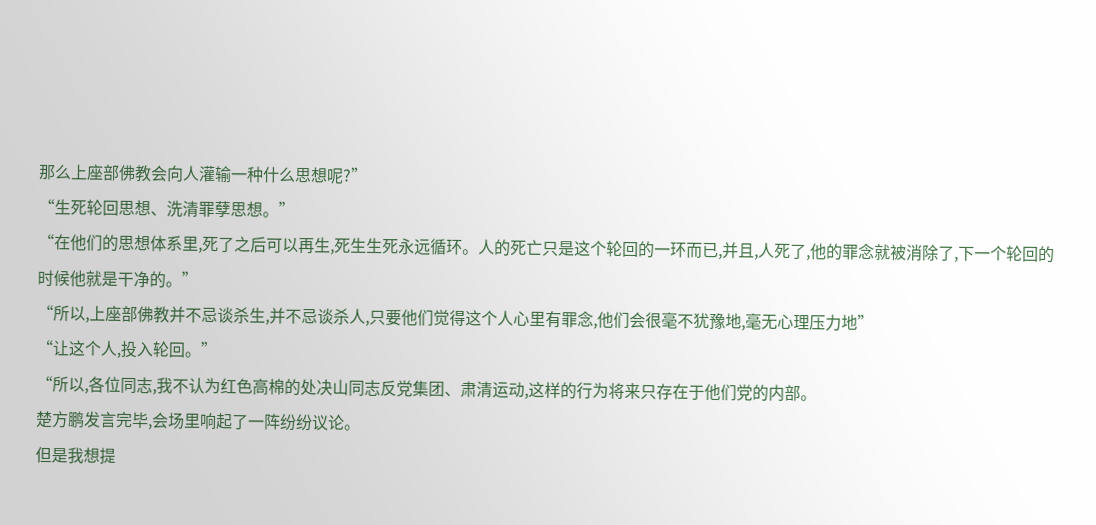那么上座部佛教会向人灌输一种什么思想呢?”
“生死轮回思想、洗清罪孽思想。”
“在他们的思想体系里,死了之后可以再生,死生生死永远循环。人的死亡只是这个轮回的一环而已,并且,人死了,他的罪念就被消除了,下一个轮回的时候他就是干净的。”
“所以,上座部佛教并不忌谈杀生,并不忌谈杀人,只要他们觉得这个人心里有罪念,他们会很毫不犹豫地,毫无心理压力地”
“让这个人,投入轮回。”
“所以,各位同志,我不认为红色高棉的处决山同志反党集团、肃清运动,这样的行为将来只存在于他们党的内部。
楚方鹏发言完毕,会场里响起了一阵纷纷议论。
但是我想提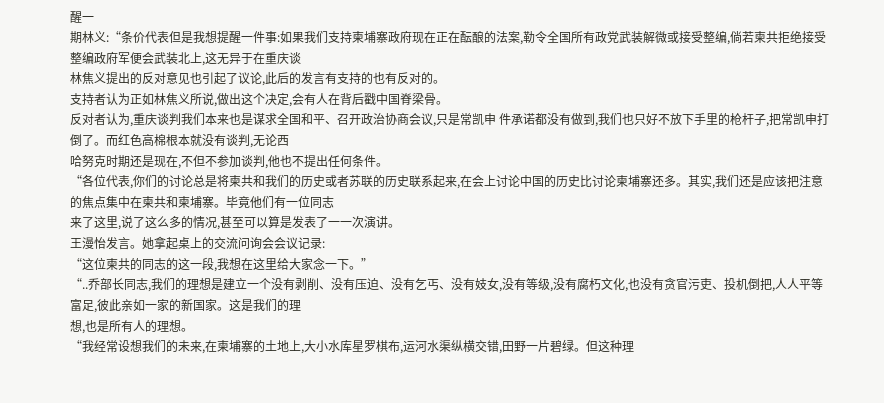醒一
期林义:“条价代表但是我想提醒一件事:如果我们支持柬埔寨政府现在正在酝酿的法案,勒令全国所有政党武装解微或接受整编,倘若柬共拒绝接受整编政府军便会武装北上,这无异于在重庆谈
林焦义提出的反对意见也引起了议论,此后的发言有支持的也有反对的。
支持者认为正如林焦义所说,做出这个决定,会有人在背后戳中国脊梁骨。
反对者认为,重庆谈判我们本来也是谋求全国和平、召开政治协商会议,只是常凯申 件承诺都没有做到,我们也只好不放下手里的枪杆子,把常凯申打倒了。而红色高棉根本就没有谈判,无论西
哈努克时期还是现在,不但不参加谈判,他也不提出任何条件。
“各位代表,你们的讨论总是将柬共和我们的历史或者苏联的历史联系起来,在会上讨论中国的历史比讨论柬埔寨还多。其实,我们还是应该把注意的焦点集中在柬共和柬埔寨。毕竟他们有一位同志
来了这里,说了这么多的情况,甚至可以算是发表了一一次演讲。
王漫怡发言。她拿起桌上的交流问询会会议记录:
“这位柬共的同志的这一段,我想在这里给大家念一下。”
“..乔部长同志,我们的理想是建立一个没有剥削、没有压迫、没有乞丐、没有妓女,没有等级,没有腐朽文化,也没有贪官污吏、投机倒把,人人平等富足,彼此亲如一家的新国家。这是我们的理
想,也是所有人的理想。
“我经常设想我们的未来,在柬埔寨的土地上,大小水库星罗棋布,运河水渠纵横交错,田野一片碧绿。但这种理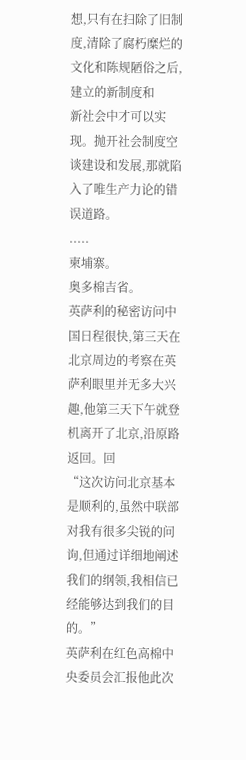想,只有在扫除了旧制度,清除了腐朽糜烂的文化和陈规陋俗之后,建立的新制度和
新社会中才可以实现。抛开社会制度空谈建设和发展,那就陷入了唯生产力论的错误道路。
.....
柬埔寨。
奥多棉吉省。
英萨利的秘密访问中国日程很快,第三天在北京周边的考察在英萨利眼里并无多大兴趣,他第三天下午就登机离开了北京,沿原路返回。回
“这次访问北京基本是顺利的,虽然中联部对我有很多尖锐的问询,但通过详细地阐述我们的纲领,我相信已经能够达到我们的目的。”
英萨利在红色高棉中央委员会汇报他此次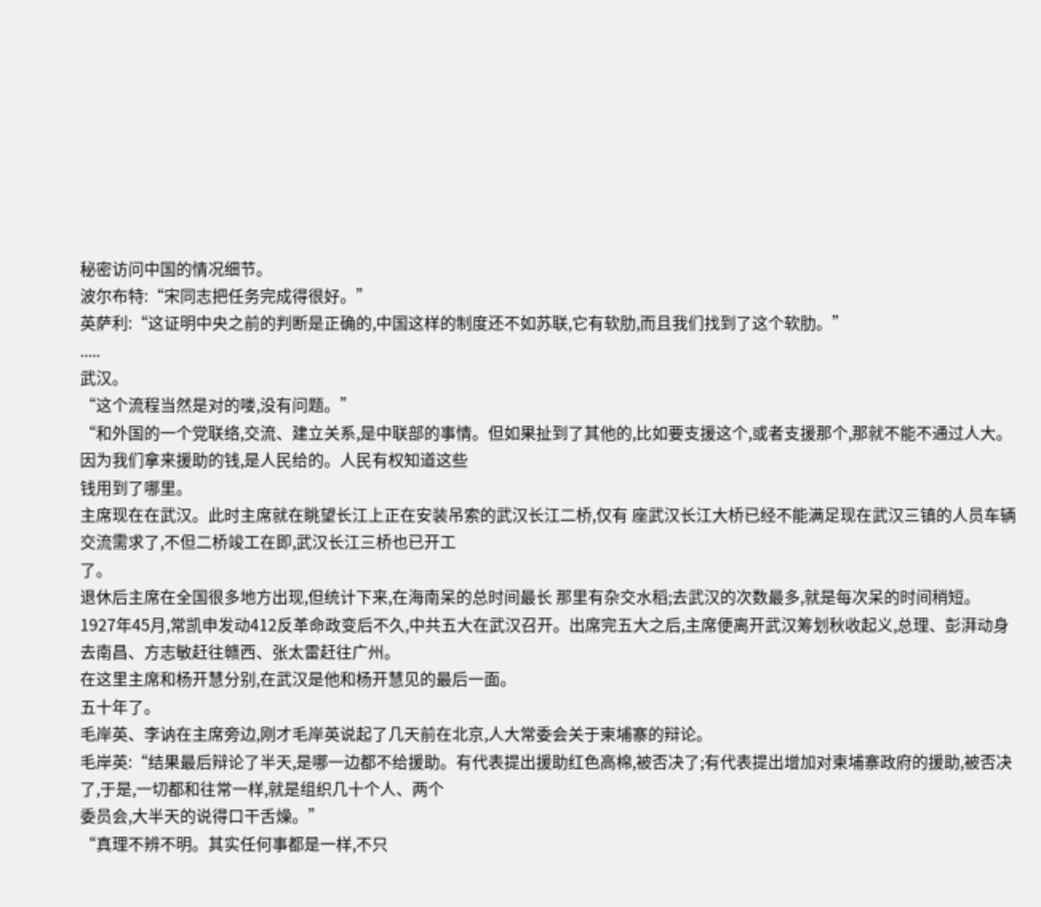秘密访问中国的情况细节。
波尔布特:“宋同志把任务完成得很好。”
英萨利:“这证明中央之前的判断是正确的,中国这样的制度还不如苏联,它有软肋,而且我们找到了这个软肋。”
.....
武汉。
“这个流程当然是对的喽,没有问题。”
“和外国的一个党联络,交流、建立关系,是中联部的事情。但如果扯到了其他的,比如要支援这个,或者支援那个,那就不能不通过人大。因为我们拿来援助的钱,是人民给的。人民有权知道这些
钱用到了哪里。
主席现在在武汉。此时主席就在眺望长江上正在安装吊索的武汉长江二桥,仅有 座武汉长江大桥已经不能满足现在武汉三镇的人员车辆交流需求了,不但二桥竣工在即,武汉长江三桥也已开工
了。
退休后主席在全国很多地方出现,但统计下来,在海南呆的总时间最长 那里有杂交水稻;去武汉的次数最多,就是每次呆的时间稍短。
1927年45月,常凯申发动412反革命政变后不久,中共五大在武汉召开。出席完五大之后,主席便离开武汉筹划秋收起义,总理、彭湃动身去南昌、方志敏赶往赣西、张太雷赶往广州。
在这里主席和杨开慧分别,在武汉是他和杨开慧见的最后一面。
五十年了。
毛岸英、李讷在主席旁边,刚才毛岸英说起了几天前在北京,人大常委会关于柬埔寨的辩论。
毛岸英:“结果最后辩论了半天,是哪一边都不给援助。有代表提出援助红色高棉,被否决了;有代表提出增加对柬埔寨政府的援助,被否决了,于是,一切都和往常一样,就是组织几十个人、两个
委员会,大半天的说得口干舌燥。”
“真理不辨不明。其实任何事都是一样,不只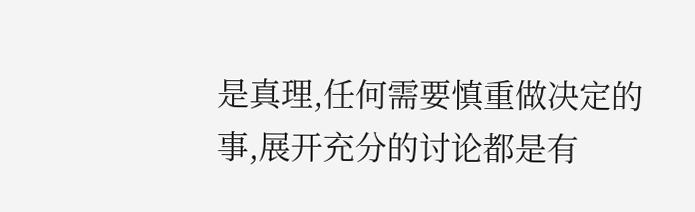是真理,任何需要慎重做决定的事,展开充分的讨论都是有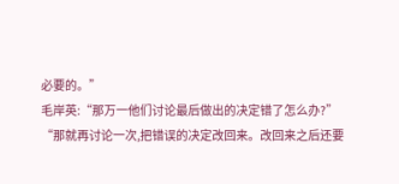必要的。”
毛岸英:“那万一他们讨论最后做出的决定错了怎么办?”
“那就再讨论一次,把错误的决定改回来。改回来之后还要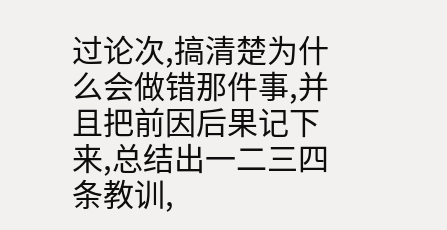过论次,搞清楚为什么会做错那件事,并且把前因后果记下来,总结出一二三四条教训,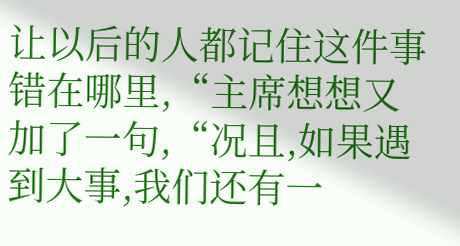让以后的人都记住这件事错在哪里,“主席想想又
加了一句,“况且,如果遇到大事,我们还有一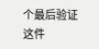个最后验证这件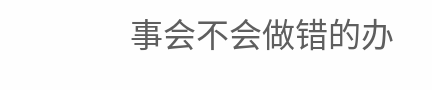事会不会做错的办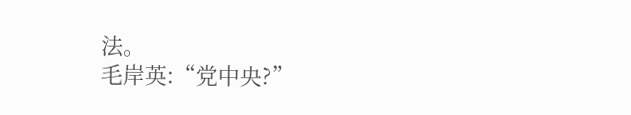法。
毛岸英:“党中央?”